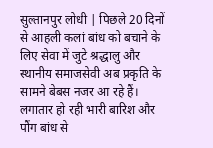सुल्तानपुर लोधी | पिछले 20 दिनों से आहली कलां बांध को बचाने के लिए सेवा में जुटे श्रद्धालु और स्थानीय समाजसेवी अब प्रकृति के सामने बेबस नजर आ रहे हैं। लगातार हो रही भारी बारिश और पौंग बांध से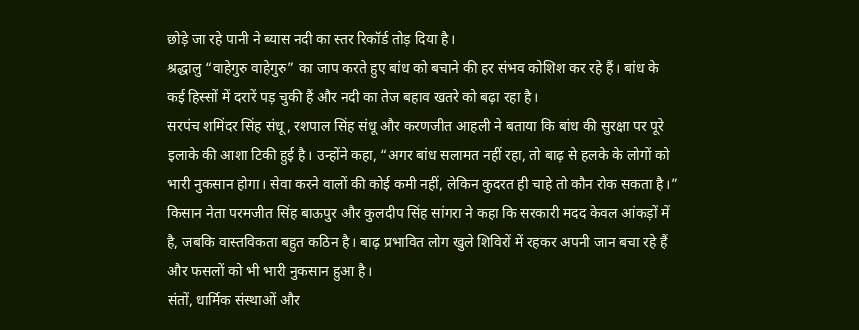छोड़े जा रहे पानी ने ब्यास नदी का स्तर रिकॉर्ड तोड़ दिया है।
श्रद्धालु “वाहेगुरु वाहेगुरु” का जाप करते हुए बांध को बचाने की हर संभव कोशिश कर रहे हैं। बांध के कई हिस्सों में दरारें पड़ चुकी हैं और नदी का तेज बहाव खतरे को बढ़ा रहा है।
सरपंच शमिंदर सिंह संधू, रशपाल सिंह संधू और करणजीत आहली ने बताया कि बांध की सुरक्षा पर पूरे इलाके की आशा टिकी हुई है। उन्होंने कहा, “अगर बांध सलामत नहीं रहा, तो बाढ़ से हलके के लोगों को भारी नुकसान होगा। सेवा करने वालों की कोई कमी नहीं, लेकिन कुदरत ही चाहे तो कौन रोक सकता है।”
किसान नेता परमजीत सिंह बाऊपुर और कुलदीप सिंह सांगरा ने कहा कि सरकारी मदद केवल आंकड़ों में है, जबकि वास्तविकता बहुत कठिन है। बाढ़ प्रभावित लोग खुले शिविरों में रहकर अपनी जान बचा रहे हैं और फसलों को भी भारी नुकसान हुआ है।
संतों, धार्मिक संस्थाओं और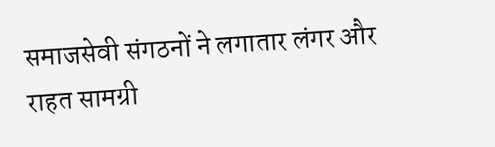समाजसेवी संगठनों ने लगातार लंगर और राहत सामग्री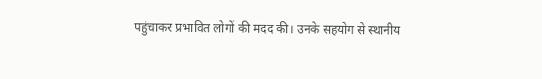पहुंचाकर प्रभावित लोगों की मदद की। उनके सहयोग से स्थानीय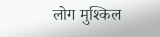लोग मुश्किल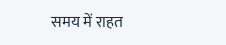समय में राहत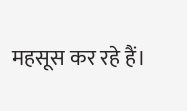महसूस कर रहे हैं।